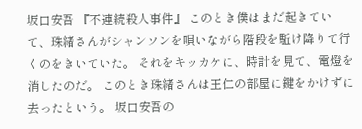坂口安吾 『不連続殺人事件』 このとき僕はまだ起きていて、珠緒さんがシャンソンを唄いながら階段を駈け降りて行くのをきいていた。 それをキッカケに、時計を見て、電燈を消したのだ。 このとき珠緒さんは王仁の部屋に鍵をかけずに去ったという。 坂口安吾の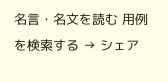名言・名文を読む 用例を検索する → シェア